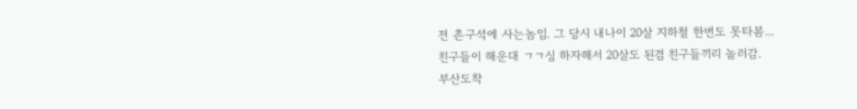전 촌구석에 사는놈임. 그 당시 내나이 20살 지하철 한번도 못타봄...
친구들이 해운대 ㄱㄱ싱 하자해서 20살도 된겸 친구들끼리 놀러감.
부산도착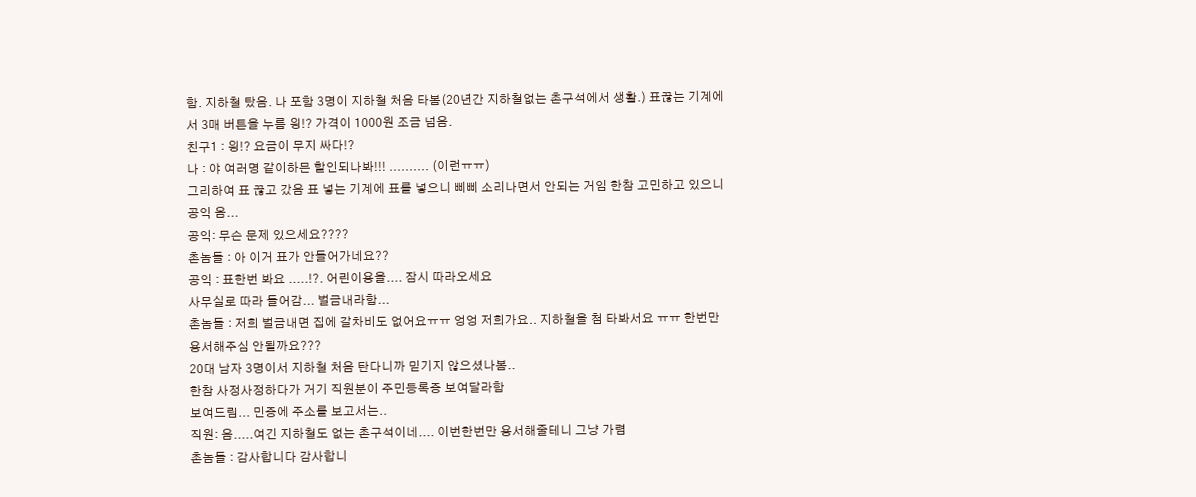함. 지하철 탔음. 나 포함 3명이 지하철 처음 타봄(20년간 지하철없는 촌구석에서 생활.) 표끊는 기계에서 3매 버튼을 누름 읭!? 가격이 1000원 조금 넘음.
친구1 : 읭!? 요금이 무지 싸다!?
나 : 야 여러명 같이하믄 할인되나봐!!! .......... (이런ㅠㅠ)
그리하여 표 끊고 갔음 표 넣는 기계에 표를 넣으니 삐삐 소리나면서 안되는 거임 한참 고민하고 있으니 공익 옴...
공익: 무슨 문제 있으세요????
촌놈들 : 아 이거 표가 안들어가네요??
공익 : 표한번 봐요 .....!?. 어린이용을.... 잠시 따라오세요
사무실로 따라 들어감... 벌금내라함...
촌놈들 : 저희 벌금내면 집에 갈차비도 없어요ㅠㅠ 엉엉 저희가요.. 지하철을 첨 타봐서요 ㅠㅠ 한번만 용서해주심 안될까요???
20대 남자 3명이서 지하철 처음 탄다니까 믿기지 않으셨나봄..
한참 사정사정하다가 거기 직원분이 주민등록증 보여달라함
보여드림... 민증에 주소를 보고서는..
직원: 음.....여긴 지하철도 없는 촌구석이네.... 이번한번만 용서해줄테니 그냥 가렴
촌놈들 : 감사합니다 감사합니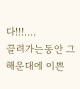다!!!....
끌려가는동안 그 해운대에 이쁜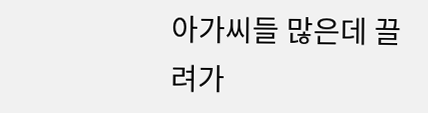아가씨들 많은데 끌려가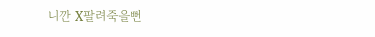니깐 X팔려죽을뻔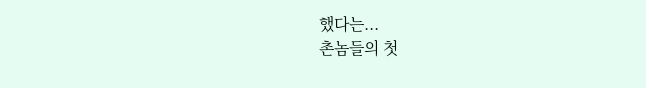했다는...
촌놈들의 첫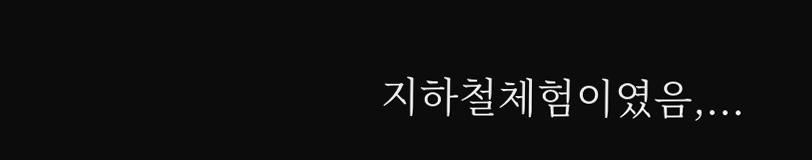지하철체험이였음,...